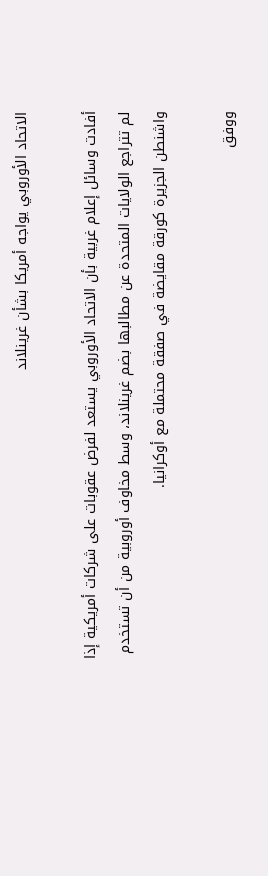الاتحاد الأوروبي يواجه أمريكا بشأن غرينلاند

أفادت وسائل إعلام غربية بأن الاتحاد الأوروبي يستعد لفرض عقوبات على شركات أمريكية إذا لم تتراجع الولايات المتحدة عن مطالبها بضم غرينلاند، وسط مخاوف أوروبية من أن تستخدم واشنطن الجزيرة كورقة مقايضة في صفقة محتملة مع أوكرانيا.

ووفق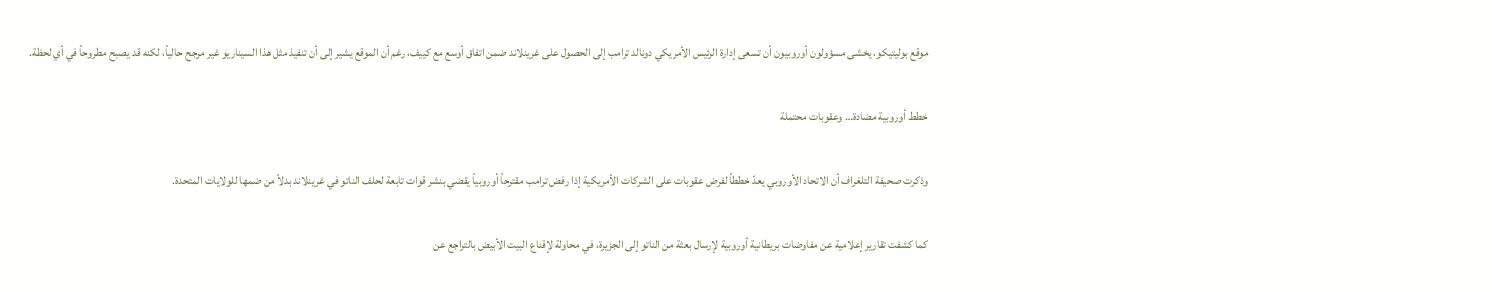موقع بوليتيكو، يخشى مسؤولون أوروبيون أن تسعى إدارة الرئيس الأمريكي دونالد ترامب إلى الحصول على غرينلاند ضمن اتفاق أوسع مع كييف، رغم أن الموقع يشير إلى أن تنفيذ مثل هذا السيناريو غير مرجح حالياً، لكنه قد يصبح مطروحاً في أي لحظة.

خطط أوروبية مضادة… وعقوبات محتملة

وذكرت صحيفة التلغراف أن الاتحاد الأوروبي يعدّ خططاً لفرض عقوبات على الشركات الأمريكية إذا رفض ترامب مقترحاً أوروبياً يقضي بنشر قوات تابعة لحلف الناتو في غرينلاند بدلاً من ضمها للولايات المتحدة.

كما كشفت تقارير إعلامية عن مفاوضات بريطانية أوروبية لإرسال بعثة من الناتو إلى الجزيرة، في محاولة لإقناع البيت الأبيض بالتراجع عن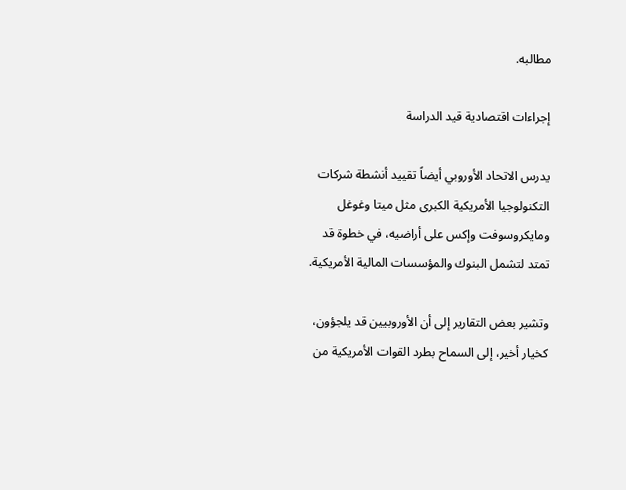مطالبه.

إجراءات اقتصادية قيد الدراسة

يدرس الاتحاد الأوروبي أيضاً تقييد أنشطة شركات التكنولوجيا الأمريكية الكبرى مثل ميتا وغوغل ومايكروسوفت وإكس على أراضيه، في خطوة قد تمتد لتشمل البنوك والمؤسسات المالية الأمريكية.

وتشير بعض التقارير إلى أن الأوروبيين قد يلجؤون، كخيار أخير، إلى السماح بطرد القوات الأمريكية من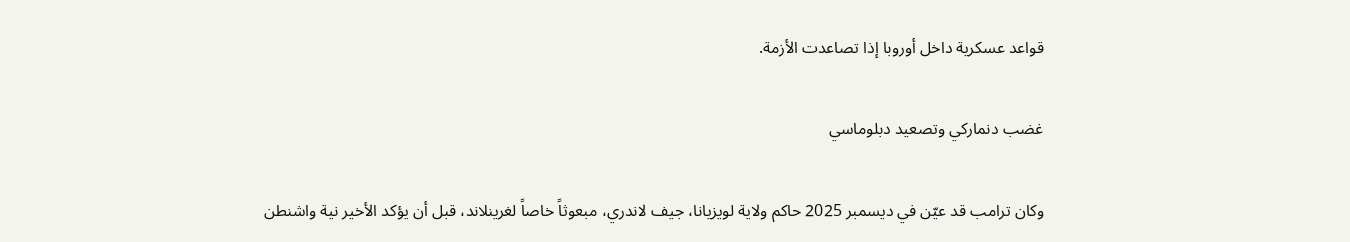قواعد عسكرية داخل أوروبا إذا تصاعدت الأزمة.

غضب دنماركي وتصعيد دبلوماسي

وكان ترامب قد عيّن في ديسمبر 2025 حاكم ولاية لويزيانا، جيف لاندري، مبعوثاً خاصاً لغرينلاند، قبل أن يؤكد الأخير نية واشنطن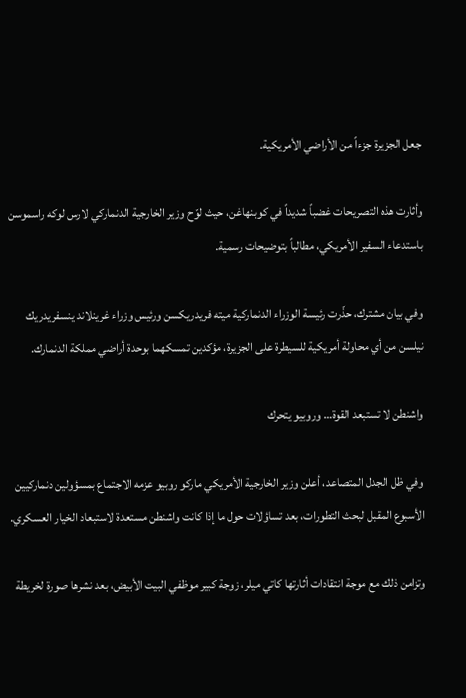جعل الجزيرة جزءاً من الأراضي الأمريكية.

وأثارت هذه التصريحات غضباً شديداً في كوبنهاغن، حيث لوّح وزير الخارجية الدنماركي لارس لوكه راسموسن باستدعاء السفير الأمريكي، مطالباً بتوضيحات رسمية.

وفي بيان مشترك، حذّرت رئيسة الوزراء الدنماركية ميته فريدريكسن ورئيس وزراء غرينلاند ينسفريدريك نيلسن من أي محاولة أمريكية للسيطرة على الجزيرة، مؤكدين تمسكهما بوحدة أراضي مملكة الدنمارك.

واشنطن لا تستبعد القوة… وروبيو يتحرك

وفي ظل الجدل المتصاعد، أعلن وزير الخارجية الأمريكي ماركو روبيو عزمه الاجتماع بمسؤولين دنماركيين الأسبوع المقبل لبحث التطورات، بعد تساؤلات حول ما إذا كانت واشنطن مستعدة لاستبعاد الخيار العسكري.

وتزامن ذلك مع موجة انتقادات أثارتها كاتي ميلر، زوجة كبير موظفي البيت الأبيض، بعد نشرها صورة لخريطة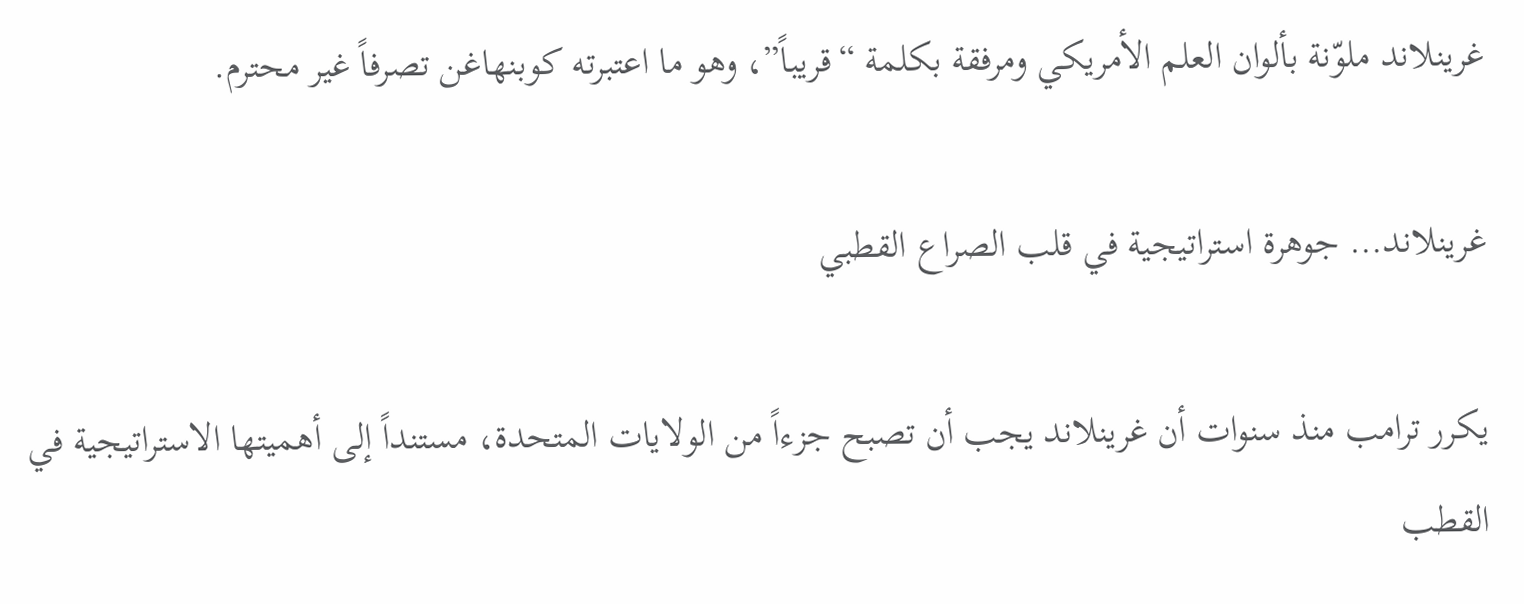غرينلاند ملوّنة بألوان العلم الأمريكي ومرفقة بكلمة “قريباً”، وهو ما اعتبرته كوبنهاغن تصرفاً غير محترم.

غرينلاند… جوهرة استراتيجية في قلب الصراع القطبي

يكرر ترامب منذ سنوات أن غرينلاند يجب أن تصبح جزءاً من الولايات المتحدة، مستنداً إلى أهميتها الاستراتيجية في القطب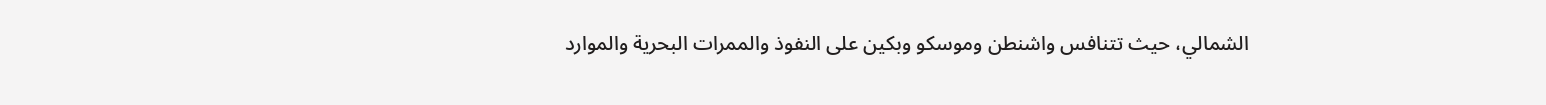الشمالي، حيث تتنافس واشنطن وموسكو وبكين على النفوذ والممرات البحرية والموارد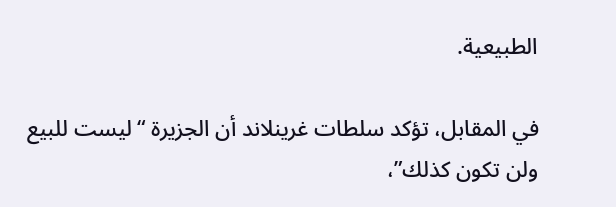الطبيعية.

في المقابل، تؤكد سلطات غرينلاند أن الجزيرة “ليست للبيع ولن تكون كذلك”،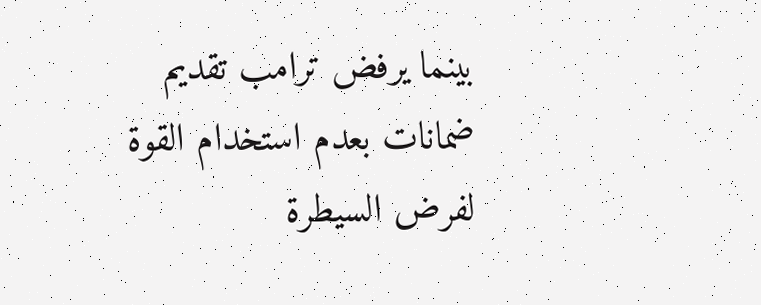بينما يرفض ترامب تقديم ضمانات بعدم استخدام القوة لفرض السيطرة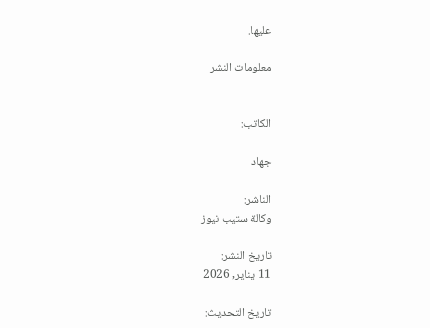عليها.

معلومات النشر


الكاتب:

جهاد

الناشر:
وكالة ستيب نيوز

تاريخ النشر:
11 يناير, 2026

تاريخ التحديث: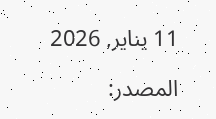11 يناير, 2026

المصدر: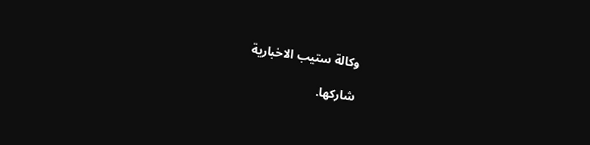وكالة ستيب الاخبارية

شاركها.